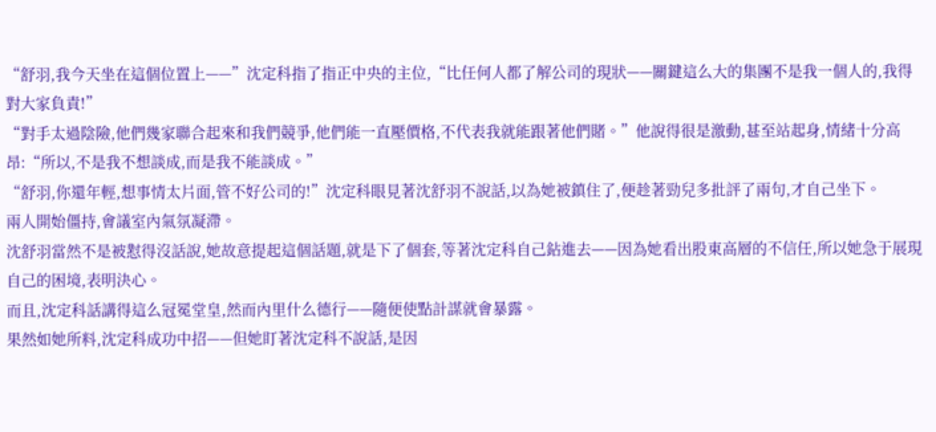“舒羽,我今天坐在這個位置上——”沈定科指了指正中央的主位,“比任何人都了解公司的現狀——關鍵這么大的集團不是我一個人的,我得對大家負責!”
“對手太過陰險,他們幾家聯合起來和我們競爭,他們能一直壓價格,不代表我就能跟著他們賭。”他說得很是激動,甚至站起身,情緒十分高昂:“所以,不是我不想談成,而是我不能談成。”
“舒羽,你還年輕,想事情太片面,管不好公司的!”沈定科眼見著沈舒羽不說話,以為她被鎮住了,便趁著勁兒多批評了兩句,才自己坐下。
兩人開始僵持,會議室內氣氛凝滯。
沈舒羽當然不是被懟得沒話說,她故意提起這個話題,就是下了個套,等著沈定科自己鉆進去——因為她看出股東高層的不信任,所以她急于展現自己的困境,表明決心。
而且,沈定科話講得這么冠冕堂皇,然而內里什么德行——隨便使點計謀就會暴露。
果然如她所料,沈定科成功中招——但她盯著沈定科不說話,是因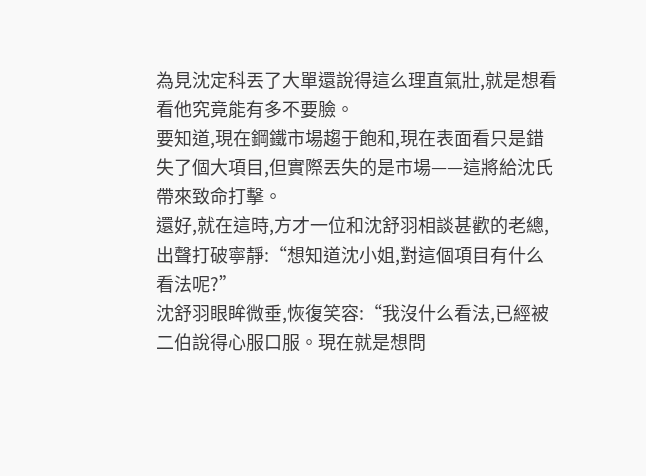為見沈定科丟了大單還說得這么理直氣壯,就是想看看他究竟能有多不要臉。
要知道,現在鋼鐵市場趨于飽和,現在表面看只是錯失了個大項目,但實際丟失的是市場——這將給沈氏帶來致命打擊。
還好,就在這時,方才一位和沈舒羽相談甚歡的老總,出聲打破寧靜:“想知道沈小姐,對這個項目有什么看法呢?”
沈舒羽眼眸微垂,恢復笑容:“我沒什么看法,已經被二伯說得心服口服。現在就是想問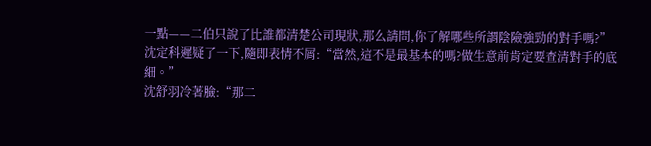一點——二伯只說了比誰都清楚公司現狀,那么請問,你了解哪些所謂陰險強勁的對手嗎?”
沈定科遲疑了一下,隨即表情不屑:“當然,這不是最基本的嗎?做生意前肯定要查清對手的底細。”
沈舒羽冷著臉:“那二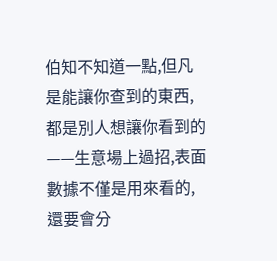伯知不知道一點,但凡是能讓你查到的東西,都是別人想讓你看到的——生意場上過招,表面數據不僅是用來看的,還要會分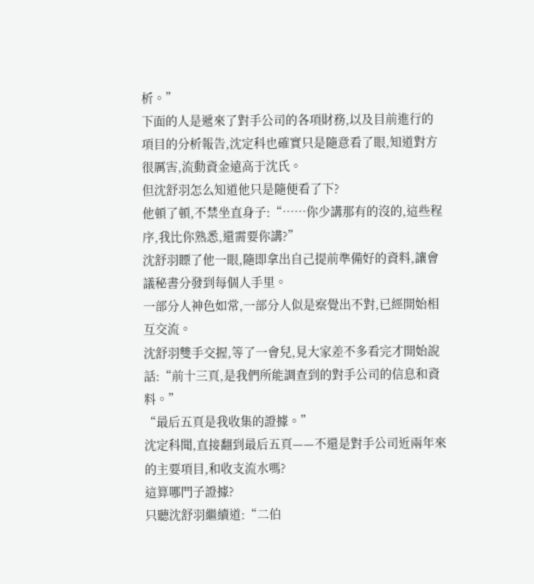析。”
下面的人是遞來了對手公司的各項財務,以及目前進行的項目的分析報告,沈定科也確實只是隨意看了眼,知道對方很厲害,流動資金遠高于沈氏。
但沈舒羽怎么知道他只是隨便看了下?
他頓了頓,不禁坐直身子:“……你少講那有的沒的,這些程序,我比你熟悉,還需要你講?”
沈舒羽瞟了他一眼,隨即拿出自己提前準備好的資料,讓會議秘書分發到每個人手里。
一部分人神色如常,一部分人似是察覺出不對,已經開始相互交流。
沈舒羽雙手交握,等了一會兒,見大家差不多看完才開始說話:“前十三頁,是我們所能調查到的對手公司的信息和資料。”
“最后五頁是我收集的證據。”
沈定科聞,直接翻到最后五頁——不還是對手公司近兩年來的主要項目,和收支流水嗎?
這算哪門子證據?
只聽沈舒羽繼續道:“二伯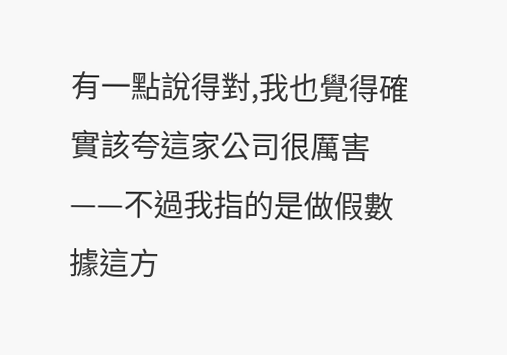有一點說得對,我也覺得確實該夸這家公司很厲害——不過我指的是做假數據這方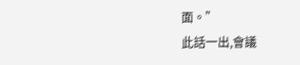面。”
此話一出,會議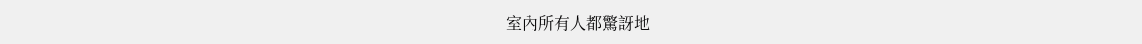室內所有人都驚訝地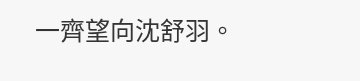一齊望向沈舒羽。